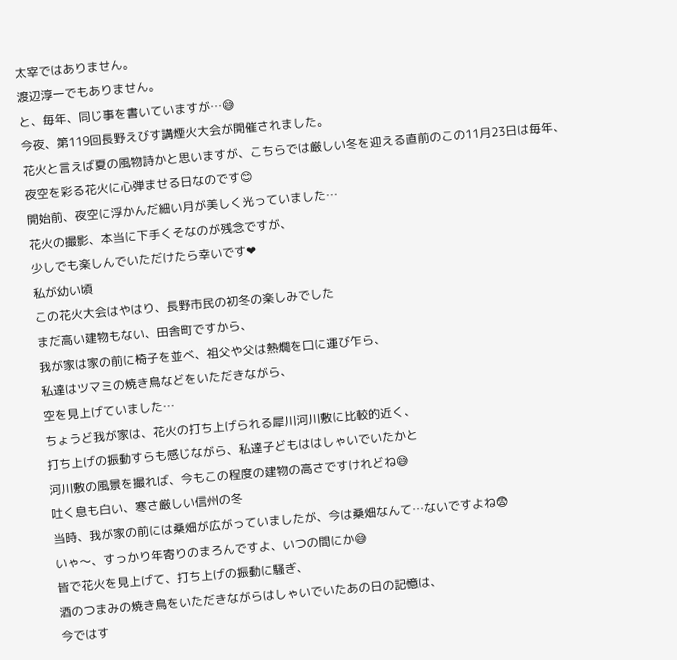太宰ではありません。
渡辺淳一でもありません。
と、毎年、同じ事を書いていますが…😅
今夜、第119回長野えびす講煙火大会が開催されました。
花火と言えば夏の風物詩かと思いますが、こちらでは厳しい冬を迎える直前のこの11月23日は毎年、夜空を彩る花火に心弾ませる日なのです😊
開始前、夜空に浮かんだ細い月が美しく光っていました…
花火の撮影、本当に下手くそなのが残念ですが、
少しでも楽しんでいただけたら幸いです❤
私が幼い頃
この花火大会はやはり、長野市民の初冬の楽しみでした
まだ高い建物もない、田舎町ですから、
我が家は家の前に椅子を並べ、祖父や父は熱燗を口に運び乍ら、
私達はツマミの焼き鳥などをいただきながら、
空を見上げていました…
ちょうど我が家は、花火の打ち上げられる犀川河川敷に比較的近く、
打ち上げの振動すらも感じながら、私達子どもははしゃいでいたかと
河川敷の風景を撮れば、今もこの程度の建物の高さですけれどね😅
吐く息も白い、寒さ厳しい信州の冬
当時、我が家の前には桑畑が広がっていましたが、今は桑畑なんて…ないですよね😨
いゃ〜、すっかり年寄りのまろんですよ、いつの間にか😅
皆で花火を見上げて、打ち上げの振動に騒ぎ、
酒のつまみの焼き鳥をいただきながらはしゃいでいたあの日の記憶は、
今ではす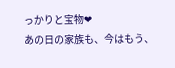っかりと宝物❤
あの日の家族も、今はもう、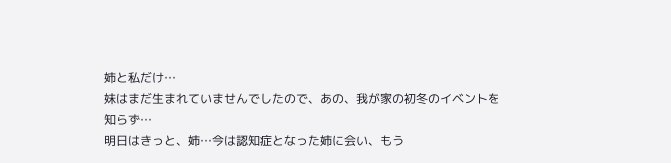姉と私だけ…
妹はまだ生まれていませんでしたので、あの、我が家の初冬のイベントを知らず…
明日はきっと、姉…今は認知症となった姉に会い、もう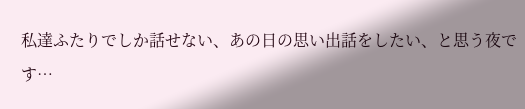私達ふたりでしか話せない、あの日の思い出話をしたい、と思う夜です…